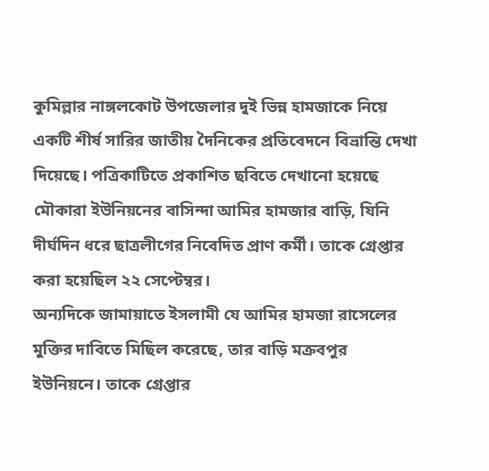কুমিল্লার নাঙ্গলকোট উপজেলার দুই ভিন্ন হামজাকে নিয়ে একটি শীর্ষ সারির জাতীয় দৈনিকের প্রতিবেদনে বিভ্রান্তি দেখা দিয়েছে। পত্রিকাটিতে প্রকাশিত ছবিতে দেখানো হয়েছে মৌকারা ইউনিয়নের বাসিন্দা আমির হামজার বাড়ি, যিনি দীর্ঘদিন ধরে ছাত্রলীগের নিবেদিত প্রাণ কর্মী। তাকে গ্রেপ্তার করা হয়েছিল ২২ সেপ্টেম্বর।
অন্যদিকে জামায়াতে ইসলামী যে আমির হামজা রাসেলের মুক্তির দাবিতে মিছিল করেছে, তার বাড়ি মক্রবপুর ইউনিয়নে। তাকে গ্রেপ্তার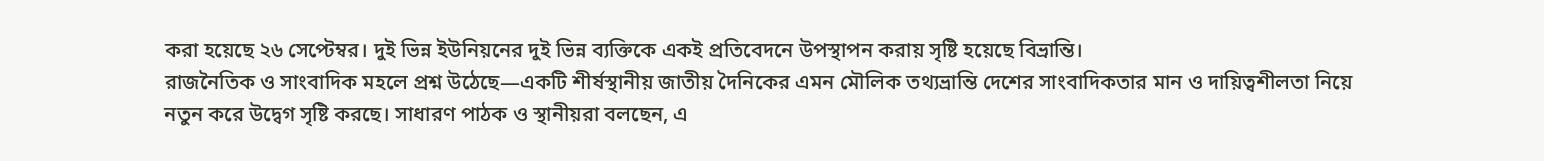করা হয়েছে ২৬ সেপ্টেম্বর। দুই ভিন্ন ইউনিয়নের দুই ভিন্ন ব্যক্তিকে একই প্রতিবেদনে উপস্থাপন করায় সৃষ্টি হয়েছে বিভ্রান্তি।
রাজনৈতিক ও সাংবাদিক মহলে প্রশ্ন উঠেছে—একটি শীর্ষস্থানীয় জাতীয় দৈনিকের এমন মৌলিক তথ্যভ্রান্তি দেশের সাংবাদিকতার মান ও দায়িত্বশীলতা নিয়ে নতুন করে উদ্বেগ সৃষ্টি করছে। সাধারণ পাঠক ও স্থানীয়রা বলছেন, এ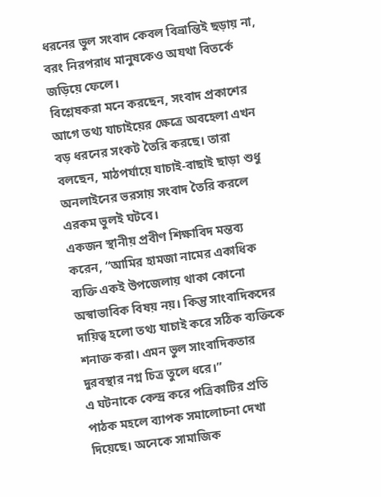ধরনের ভুল সংবাদ কেবল বিভ্রান্তিই ছড়ায় না, বরং নিরপরাধ মানুষকেও অযথা বিতর্কে জড়িয়ে ফেলে।
বিশ্লেষকরা মনে করছেন, সংবাদ প্রকাশের আগে তথ্য যাচাইয়ের ক্ষেত্রে অবহেলা এখন বড় ধরনের সংকট তৈরি করছে। তারা বলছেন, মাঠপর্যায়ে যাচাই-বাছাই ছাড়া শুধু অনলাইনের ভরসায় সংবাদ তৈরি করলে এরকম ভুলই ঘটবে।
একজন স্থানীয় প্রবীণ শিক্ষাবিদ মন্তব্য করেন, “আমির হামজা নামের একাধিক ব্যক্তি একই উপজেলায় থাকা কোনো অস্বাভাবিক বিষয় নয়। কিন্তু সাংবাদিকদের দায়িত্ব হলো তথ্য যাচাই করে সঠিক ব্যক্তিকে শনাক্ত করা। এমন ভুল সাংবাদিকতার দুরবস্থার নগ্ন চিত্র তুলে ধরে।”
এ ঘটনাকে কেন্দ্র করে পত্রিকাটির প্রতি পাঠক মহলে ব্যাপক সমালোচনা দেখা দিয়েছে। অনেকে সামাজিক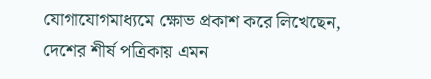যোগাযোগমাধ্যমে ক্ষোভ প্রকাশ করে লিখেছেন, দেশের শীর্ষ পত্রিকায় এমন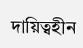দায়িত্বহীন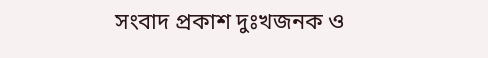সংবাদ প্রকাশ দুঃখজনক ও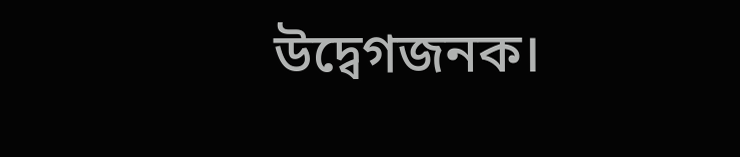উদ্বেগজনক।